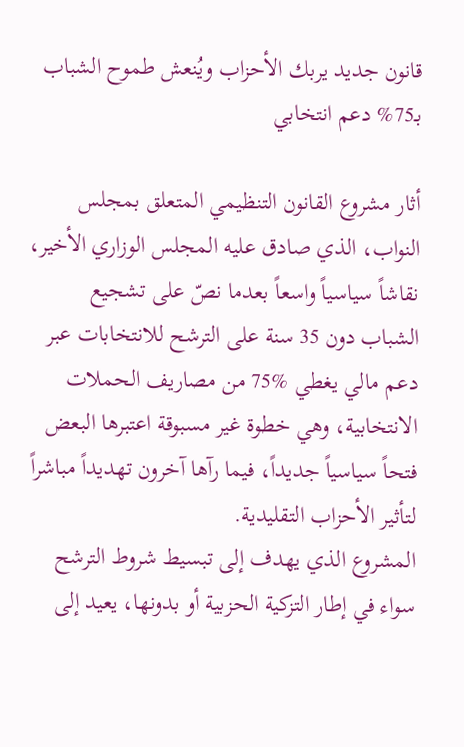قانون جديد يربك الأحزاب ويُنعش طموح الشباب بـ75% دعم انتخابي

أثار مشروع القانون التنظيمي المتعلق بمجلس النواب، الذي صادق عليه المجلس الوزاري الأخير، نقاشاً سياسياً واسعاً بعدما نصّ على تشجيع الشباب دون 35 سنة على الترشح للانتخابات عبر دعم مالي يغطي %75 من مصاريف الحملات الانتخابية، وهي خطوة غير مسبوقة اعتبرها البعض فتحاً سياسياً جديداً، فيما رآها آخرون تهديداً مباشراً لتأثير الأحزاب التقليدية.
المشروع الذي يهدف إلى تبسيط شروط الترشح سواء في إطار التزكية الحزبية أو بدونها، يعيد إلى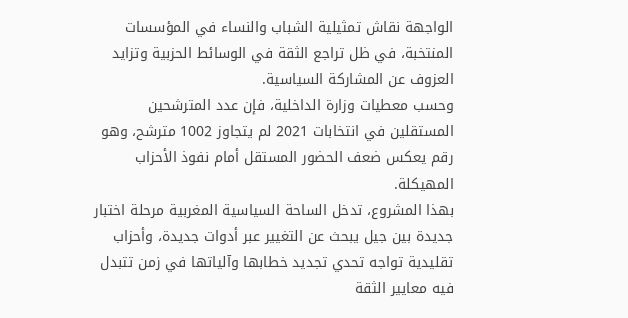الواجهة نقاش تمثيلية الشباب والنساء في المؤسسات المنتخبة، في ظل تراجع الثقة في الوسائط الحزبية وتزايد العزوف عن المشاركة السياسية.
وحسب معطيات وزارة الداخلية، فإن عدد المترشحين المستقلين في انتخابات 2021 لم يتجاوز 1002 مترشح، وهو رقم يعكس ضعف الحضور المستقل أمام نفوذ الأحزاب المهيكلة.
بهذا المشروع، تدخل الساحة السياسية المغربية مرحلة اختبار جديدة بين جيل يبحث عن التغيير عبر أدوات جديدة، وأحزاب تقليدية تواجه تحدي تجديد خطابها وآلياتها في زمن تتبدل فيه معايير الثقة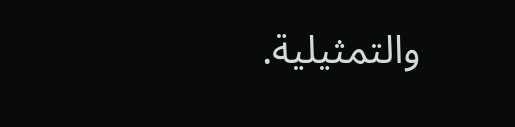والتمثيلية.